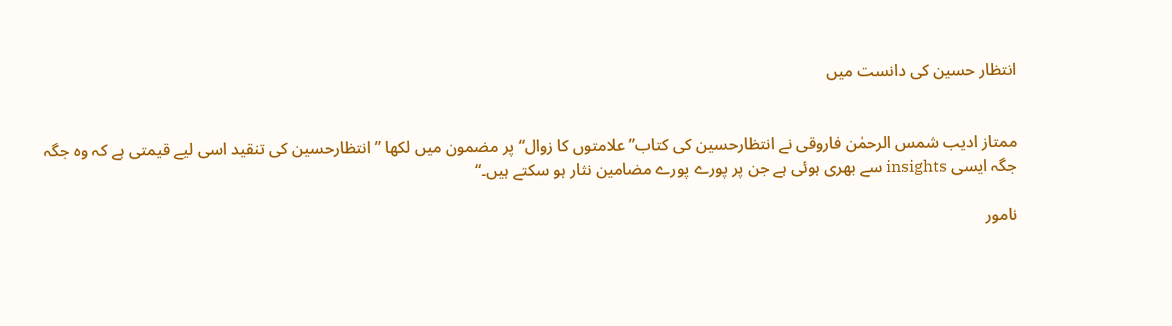انتظار حسین کی دانست میں


ممتاز ادیب شمس الرحمٰن فاروقی نے انتظارحسین کی کتاب”علامتوں کا زوال“ پر مضمون میں لکھا ”انتظارحسین کی تنقید اسی لیے قیمتی ہے کہ وہ جگہ جگہ ایسی insights سے بھری ہوئی ہے جن پر پورے پورے مضامین نثار ہو سکتے ہیں۔“

نامور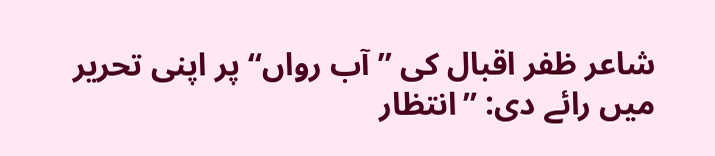شاعر ظفر اقبال کی ” آب رواں“ پر اپنی تحریر میں رائے دی: ”انتظار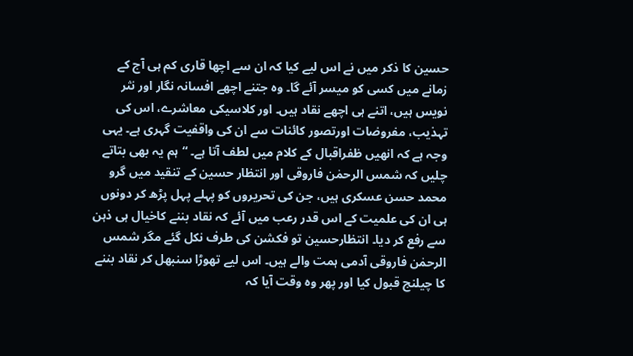حسین کا ذکر میں نے اس لیے کیا کہ ان سے اچھا قاری کم ہی آج کے زمانے میں کسی کو میسر آئے گا۔ وہ جتنے اچھے افسانہ نگار اور نثر نویس ہیں، اتنے ہی اچھے نقاد ہیں۔ اور کلاسیکی معاشرے، اس کی تہذیب، مفروضات اورتصور کائنات سے ان کی واقفیت گہری ہے۔ یہی وجہ ہے کہ انھیں ظفراقبال کے کلام میں لطف آتا ہے۔ “ہم یہ بھی بتاتے چلیں کہ شمس الرحمٰن فاروقی اور انتظار حسین کے تنقید میں گرو محمد حسن عسکری ہیں، جن کی تحریروں کو پہلے پہل پڑھ کر دونوں ہی ان کی علمیت کے اس قدر رعب میں آئے کہ نقاد بننے کاخیال ہی ذہن سے رفع کر دیا۔ انتظارحسین تو فکشن کی طرف نکل گئے مگر شمس الرحمٰن فاروقی آدمی ہمت والے ہیں۔ اس لیے تھوڑا سنبھل کر نقاد بننے کا چیلنج قبول کیا اور پھر وہ وقت آیا کہ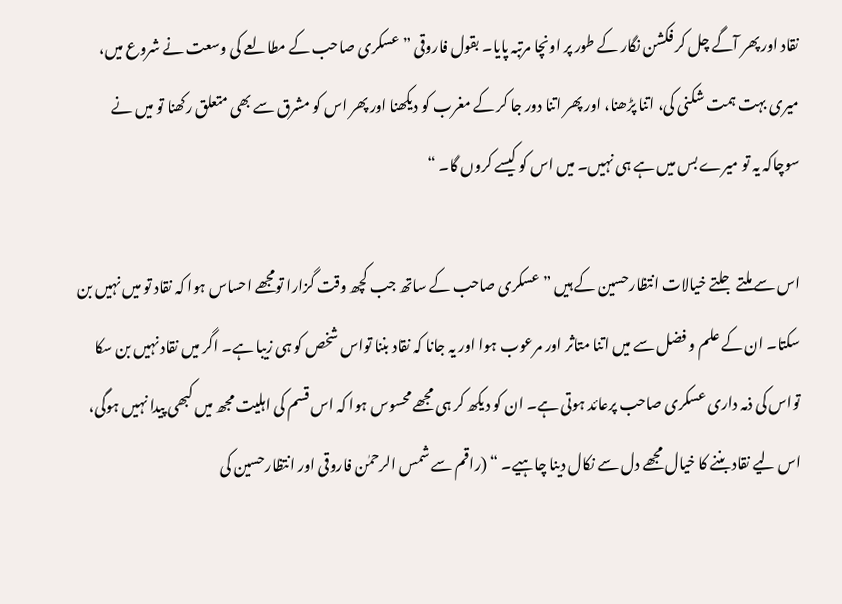نقاد اور پھر آگے چل کر فکشن نگار کے طور پر اونچا مرتبہ پایا۔ بقول فاروقی ”عسکری صاحب کے مطالعے کی وسعت نے شروع میں، میری بہت ہمت شکنی کی، اتنا پڑھنا، اور پھر اتنا دور جا کر کے مغرب کو دیکھنا اور پھر اس کو مشرق سے بھی متعلق رکھنا تو میں نے سوچاکہ یہ تو میرے بس میں ہے ہی نہیں۔ میں اس کو کیسے کروں گا۔ “

اس سے ملتے جلتے خیالات انتظارحسین کے ہیں ”عسکری صاحب کے ساتھ جب کچھ وقت گزارا تومجھے احساس ہوا کہ نقاد تو میں نہیں بن سکتا۔ ان کے علم و فضل سے میں اتنا متاثر اور مرعوب ہوا اور یہ جانا کہ نقاد بننا تواس شخص کو ہی زیبا ہے۔ اگر میں نقاد نہیں بن سکا تواس کی ذمہ داری عسکری صاحب پرعائد ہوتی ہے۔ ان کو دیکھ کر ہی مجھے محسوس ہوا کہ اس قسم کی اہلیت مجھ میں کبھی پیدا نہیں ہوگی، اس لیے نقاد بننے کا خیال مجھے دل سے نکال دینا چاہیے۔ “ (راقم سے شمس الرحمٰن فاروقی اور انتظارحسین کی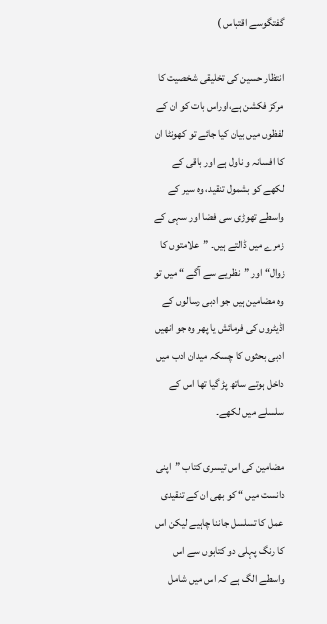گفتگوسے اقتباس )

انتظار حسین کی تخلیقی شخصیت کا مرکز فکشن ہے،اوراس بات کو ان کے لفظوں میں بیان کیا جائے تو کھونٹا ان کا افسانہ و ناول ہے اور باقی کے لکھے کو بشمول تنقید، وہ سیر کے واسطے تھوڑی سی فضا اور سہی کے زمرے میں ڈالتے ہیں۔ ”علامتوں کا زوال“ اور ”نظریے سے آگے “ میں تو وہ مضامین ہیں جو ادبی رسالوں کے اڈیٹروں کی فرمائش یا پھر وہ جو انھیں ادبی بحثوں کا چسکہ میدان ادب میں داخل ہوتے ساتھ پڑ گیا تھا اس کے سلسلے میں لکھے۔

مضامین کی اس تیسری کتاب ”اپنی دانست میں “ کو بھی ان کے تنقیدی عمل کا تسلسل جاننا چاہیے لیکن اس کا رنگ پہلی دو کتابوں سے اس واسطے الگ ہے کہ اس میں شامل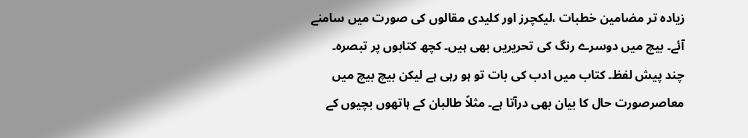زیادہ تر مضامین خطبات ،لیکچرز اور کلیدی مقالوں کی صورت میں سامنے آئے۔ بیچ میں دوسرے رنگ کی تحریریں بھی ہیں۔ کچھ کتابوں پر تبصرہ۔ چند پیش لفظ۔ کتاب میں ادب کی بات تو ہو رہی ہے لیکن بیچ بیچ میں معاصرصورت حال کا بیان بھی درآتا ہے۔ مثلاً طالبان کے ہاتھوں بچیوں کے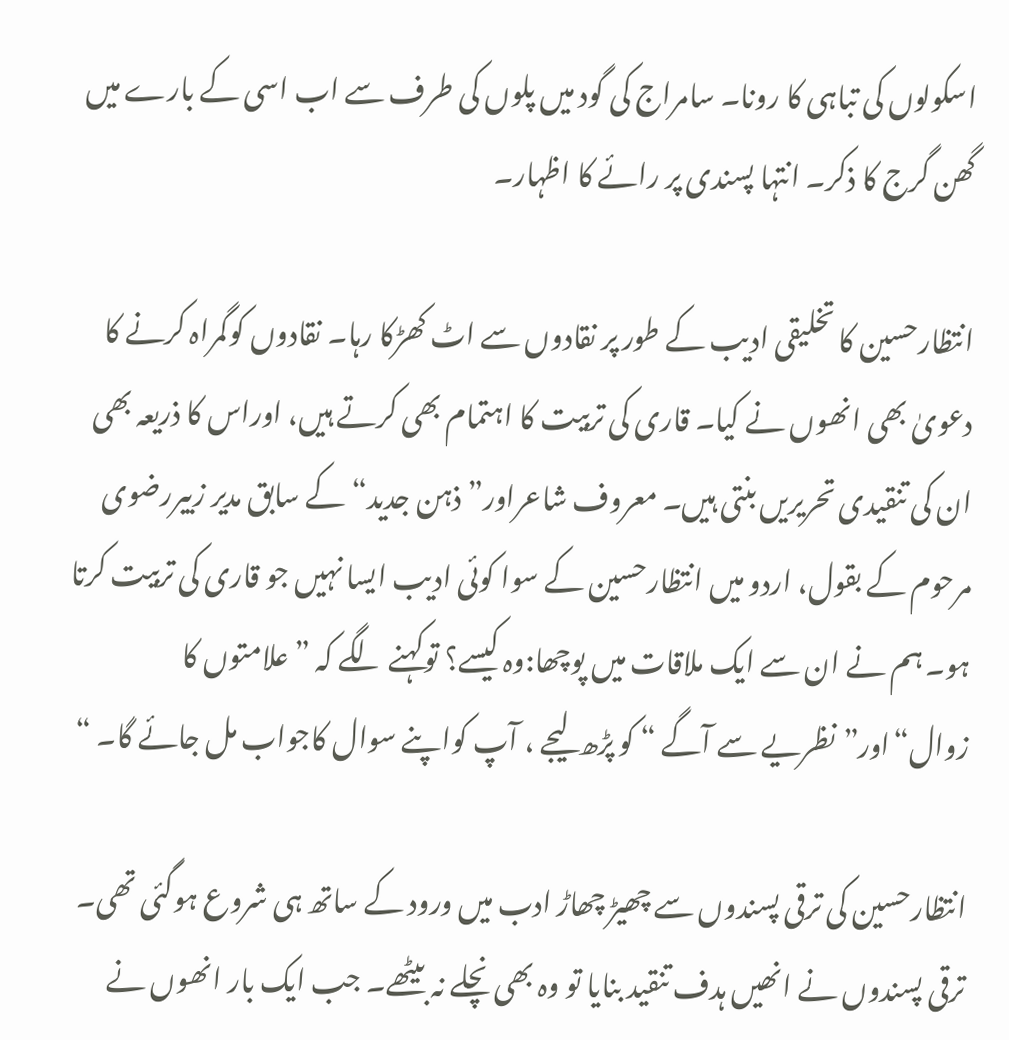اسکولوں کی تباہی کا رونا۔ سامراج کی گود میں پلوں کی طرف سے اب اسی کے بارے میں گھن گرج کا ذکر۔ انتہا پسندی پر رائے کا اظہار۔

انتظارحسین کا تخلیقی ادیب کے طور پر نقادوں سے اٹ کھڑکا رہا۔ نقادوں کوگمراہ کرنے کا دعویٰ بھی انھوں نے کیا۔ قاری کی تربیت کا اہتمام بھی کرتے ہیں، اوراس کا ذریعہ بھی ان کی تنقیدی تحریریں بنتی ہیں۔ معروف شاعراور”ذہن جدید“کے سابق مدیر زبیررضوی مرحوم کے بقول، اردو میں انتظارحسین کے سوا کوئی ادیب ایسا نہیں جو قاری کی تربیت کرتا ہو۔ ہم نے ان سے ایک ملاقات میں پوچھا:وہ کیسے؟ توکہنے لگے کہ ”علامتوں کا زوال“اور”نظریے سے آگے “ کو پڑھ لیجے ، آپ کواپنے سوال کاجواب مل جائے گا۔ “

انتظارحسین کی ترقی پسندوں سے چھیڑ چھاڑ ادب میں ورود کے ساتھ ہی شروع ہوگئی تھی۔ ترقی پسندوں نے انھیں ہدف تنقید بنایا تو وہ بھی نچلے نہ بیٹھے۔ جب ایک بار انھوں نے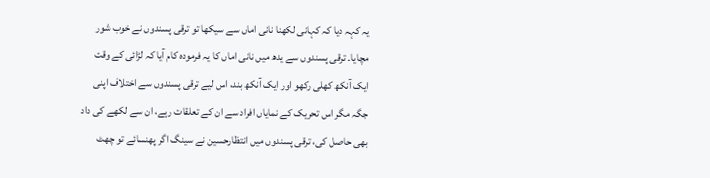یہ کہہ دیا کہ کہانی لکھنا نانی اماں سے سیکھا تو ترقی پسندوں نے خوب شور مچایا۔ ترقی پسندوں سے یدھ میں نانی اماں کا یہ فرمودہ کام آیا کہ لڑائی کے وقت ایک آنکھ کھلی رکھو اور ایک آنکھ بند، اس لیے ترقی پسندوں سے اختلاف اپنی جگہ مگر اس تحریک کے نمایاں افراد سے ان کے تعلقات رہے، ان سے لکھے کی داد بھی حاصل کی، ترقی پسندوں میں انتظارحسین نے سینگ اگر پھنسائے تو چھٹ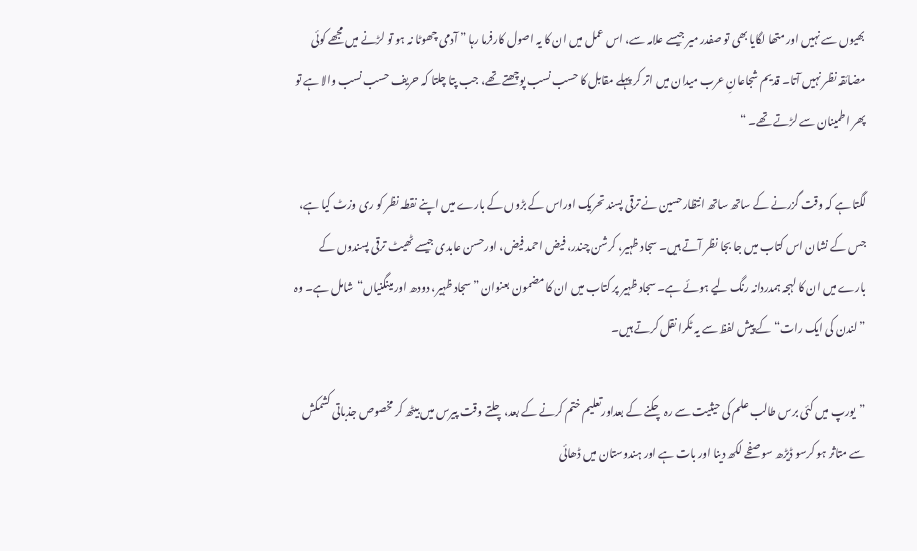بھیوں سے نہیں اور متھا لگایا بھی تو صفدر میر جیسے علامہ سے، اس عمل میں ان کا یہ اصول کارفرما رہا ” آدمی چھوٹا نہ ہو تو لڑنے میں مجھے کوئی مضائقہ نظر نہیں آتا۔ قدیم شجاعانِ عرب میدان میں اتر کر پہلے مقابل کا حسب نسب پوچھتے تھے، جب پتا چلتا کہ حریف حسب نسب والا ہے تو پھر اطمینان سے لڑتے تھے۔ “

لگتا ہے کہ وقت گزرنے کے ساتھ ساتھ انتظارحسین نے ترقی پسند تحریک اوراس کے بڑوں کے بارے میں اپنے نقطہ نظر کو ری وزٹ کیا ہے، جس کے نشان اس کتاب میں جا بجا نظر آتے ہیں۔ سجاد ظہیر، کرشن چندر، فیض احمد فیض، اورحسن عابدی جیسے ٹھیٹ ترقی پسندوں کے بارے میں ان کا لہجہ ہمدردانہ رنگ لیے ہوئے ہے۔ سجاد ظہیر پر کتاب میں ان کا مضمون بعنوان ”سجاد ظہیر، دودھ اور مینگنیاں“شامل ہے۔ وہ ”لندن کی ایک رات“کے پیش لفظ سے یہ ٹکرا نقل کرتے ہیں۔

”یورپ میں کئی برس طالب علم کی حیثیت سے رہ چکنے کے بعداورتعلیم ختم کرنے کے بعد،چلتے وقت پیرس میں بیٹھ کر مخصوص جذباتی کشمکش سے متاثر ہو کرسو ڈیڑھ سو صفحے لکھ دینا اور بات ہے اور ہندوستان میں ڈھائی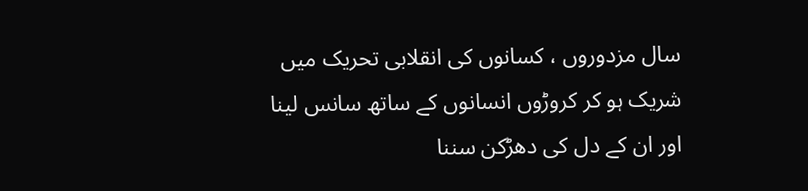سال مزدوروں ، کسانوں کی انقلابی تحریک میں شریک ہو کر کروڑوں انسانوں کے ساتھ سانس لینا اور ان کے دل کی دھڑکن سننا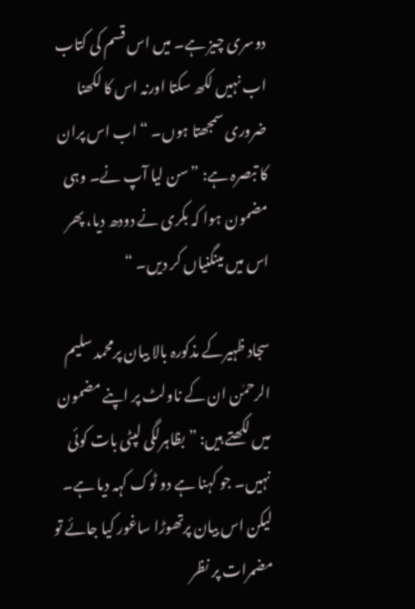دوسری چیز ہے۔ میں اس قسم کی کتاب اب نہیں لکھ سکتا اورنہ اس کا لکھنا ضروری سمجھتا ہوں۔ “ اب اس پران کا تبصرہ ہے: ”سن لیا آپ نے۔ وہی مضمون ہوا کہ بکری نے دودھ دیا، پھر اس میں مینگنیاں کر دیں۔ “

سجاد ظہیرکے مذکورہ بالا بیان پرمحمد سلیم الرحمٰن ان کے ناولٹ پر اپنے مضمون میں لکھتے ہیں: ”بظاہرلگی لپٹی بات کوئی نہیں۔ جو کہنا ہے دو ٹوک کہہ دیا ہے۔ لیکن اس بیان پرتھوڑا ساغور کیا جائے تو مضمرات پر نظر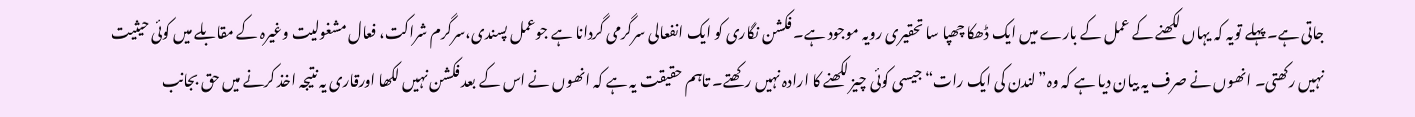جاتی ہے۔ پہلے تویہ کہ یہاں لکھنے کے عمل کے بارے میں ایک ڈھکا چھپا سا تحقیری رویہ موجود ہے۔ فکشن نگاری کو ایک انفعالی سرگرمی گردانا ہے جوعمل پسندی،سرگرم شراکت، فعال مشغولیت وغیرہ کے مقابلے میں کوئی حیثیت نہیں رکھتی۔ انھوں نے صرف یہ بیان دیا ہے کہ وہ”لندن کی ایک رات“ جیسی کوئی چیز لکھنے کا ارادہ نہیں رکھتے۔ تاہم حقیقت یہ ہے کہ انھوں نے اس کے بعد فکشن نہیں لکھا اورقاری یہ نتیجہ اخذ کرنے میں حق بجانب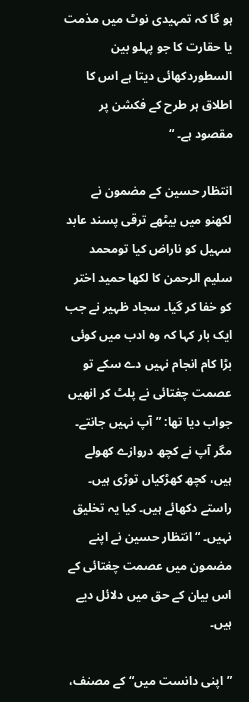ہو گا کہ تمہیدی نوٹ میں مذمت یا حقارت کا جو پہلو بین السطوردکھائی دیتا ہے اس کا اطلاق ہر طرح کے فکشن پر مقصود ہے۔ “

انتظار حسین کے مضمون نے لکھنو میں بیٹھے ترقی پسند عابد سہیل کو ناراض کیا تومحمد سلیم الرحمن کا لکھا حمید اختر کو خفا کر گیا۔ سجاد ظہیر نے جب ایک بار کہا کہ وہ ادب میں کوئی بڑا کام انجام نہیں دے سکے تو عصمت چغتائی نے پلٹ کر انھیں جواب دیا تھا: ”آپ نہیں جانتے۔ مگر آپ نے کچھ دروازے کھولے ہیں، کچھ کھڑکیاں توڑی ہیں۔ راستے دکھائے ہیں۔ کیا یہ تخلیق نہیں۔ “ انتظار حسین نے اپنے مضمون میں عصمت چغتائی کے اس بیان کے حق میں دلائل دیے ہیں۔

”اپنی دانست میں“کے مصنف،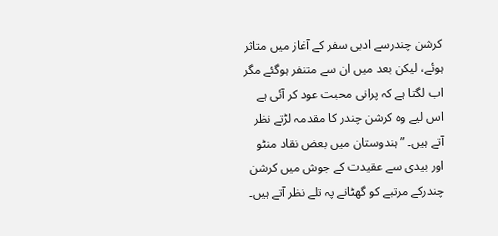کرشن چندرسے ادبی سفر کے آغاز میں متاثر ہوئے، لیکن بعد میں ان سے متنفر ہوگئے مگر اب لگتا ہے کہ پرانی محبت عود کر آئی ہے اس لیے وہ کرشن چندر کا مقدمہ لڑتے نظر آتے ہیں۔ ”ہندوستان میں بعض نقاد منٹو اور بیدی سے عقیدت کے جوش میں کرشن چندرکے مرتبے کو گھٹانے پہ تلے نظر آتے ہیں۔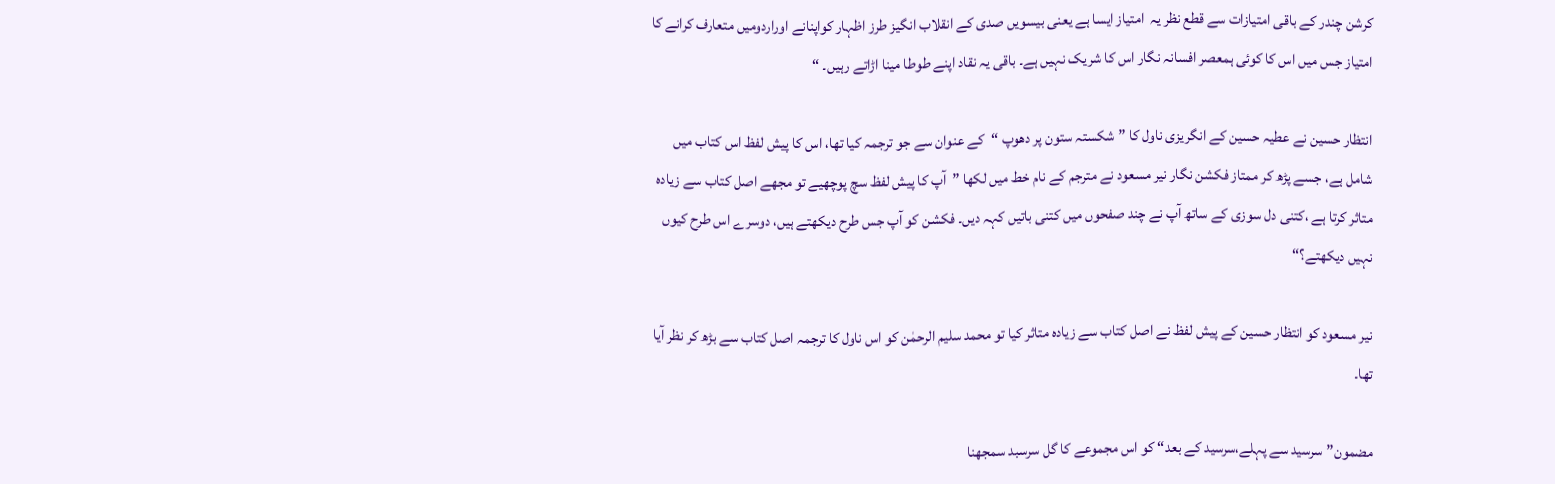کرشن چندر کے باقی امتیازات سے قطع نظر یہ  امتیاز ایسا ہے یعنی بیسویں صدی کے انقلاب انگیز طرز اظہار کواپنانے اوراردومیں متعارف کرانے کا امتیاز جس میں اس کا کوئی ہمعصر افسانہ نگار اس کا شریک نہیں ہے۔ باقی یہ نقاد اپنے طوطا مینا اڑاتے رہیں۔ “

انتظار حسین نے عطیہ حسین کے انگریزی ناول کا ”شکستہ ستون پر دھوپ “کے عنوان سے جو ترجمہ کیا تھا، اس کا پیش لفظ اس کتاب میں شامل ہے، جسے پڑھ کر ممتاز فکشن نگار نیر مسعود نے مترجم کے نام خط میں لکھا ”آپ کا پیش لفظ سچ پوچھیے تو مجھے اصل کتاب سے زیادہ متاثر کرتا ہے ،کتنی دل سوزی کے ساتھ آپ نے چند صفحوں میں کتنی باتیں کہہ دیں۔ فکشن کو آپ جس طرح دیکھتے ہیں، دوسرے اس طرح کیوں نہیں دیکھتے؟“

نیر مسعود کو انتظار حسین کے پیش لفظ نے اصل کتاب سے زیادہ متاثر کیا تو محمد سلیم الرحمٰن کو اس ناول کا ترجمہ اصل کتاب سے بڑھ کر نظر آیا تھا۔

مضمون”سرسید سے پہلے،سرسید کے بعد“ کو اس مجموعے کا گل سرسبد سمجھنا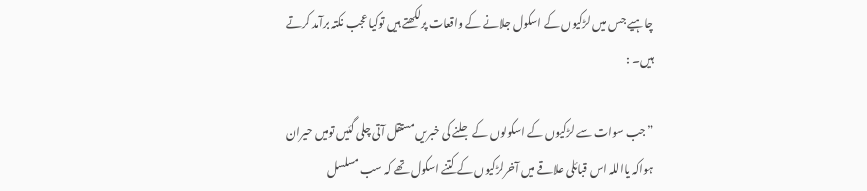چاہیے جس میں لڑکیوں کے اسکول جلانے کے واقعات پرلکھتے ہیں توکیا عجب نکتہ برآمد کرتے ہیں۔ :

”جب سوات سے لڑکیوں کے اسکولوں کے جلنے کی خبریں مستقل آتی چلی گئیں تومیں حیران ہواکہ یااللہ اس قبائلی علاقے میں آخرلڑکیوں کے کتنے اسکول تھے کہ سب مسلسل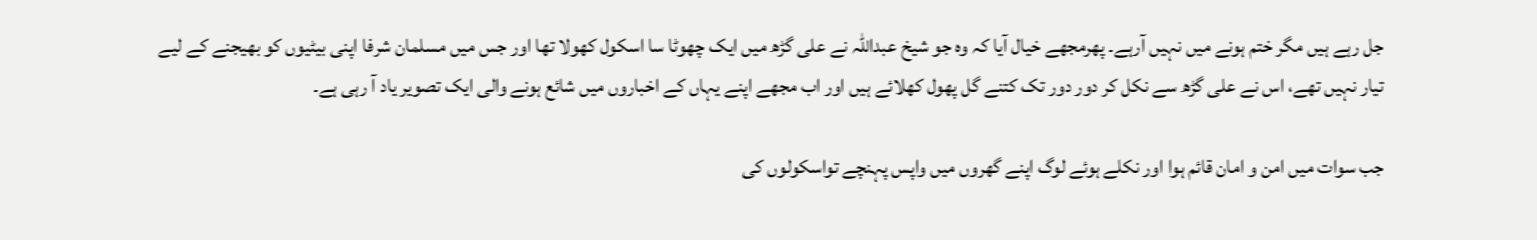جل رہے ہیں مگر ختم ہونے میں نہیں آرہے۔ پھرمجھے خیال آیا کہ وہ جو شیخ عبداللہ نے علی گڑھ میں ایک چھوٹا سا اسکول کھولا تھا اور جس میں مسلمان شرفا اپنی بیٹیوں کو بھیجنے کے لیے تیار نہیں تھے، اس نے علی گڑھ سے نکل کر دور دور تک کتنے گل پھول کھلائے ہیں اور اب مجھے اپنے یہاں کے اخباروں میں شائع ہونے والی ایک تصویر یاد آ رہی ہے۔

جب سوات میں امن و امان قائم ہوا اور نکلے ہوئے لوگ اپنے گھروں میں واپس پہنچے تواسکولوں کی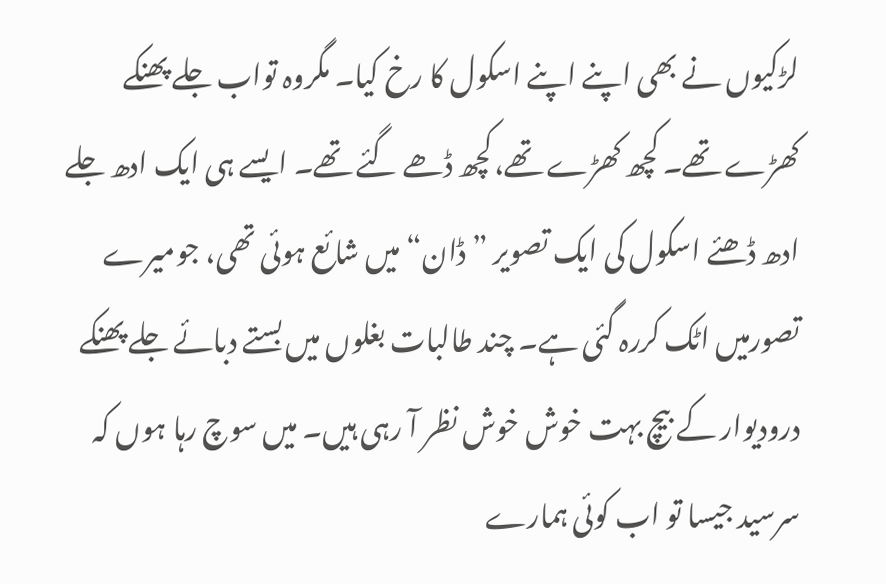لڑکیوں نے بھی اپنے اپنے اسکول کا رخ کیا۔ مگروہ تواب جلے پھنکے کھڑے تھے۔ کچھ کھڑے تھے،کچھ ڈھے گئے تھے۔ ایسے ہی ایک ادھ جلے ادھ ڈھئے اسکول کی ایک تصویر ”ڈان“ میں شائع ہوئی تھی، جومیرے تصورمیں اٹک کررہ گئی ہے۔ چند طالبات بغلوں میں بستے دبائے جلے پھنکے درودیوار کے بیچ بہت خوش خوش نظر آ رہی ہیں۔ میں سوچ رہا ہوں کہ سرسید جیسا تو اب کوئی ہمارے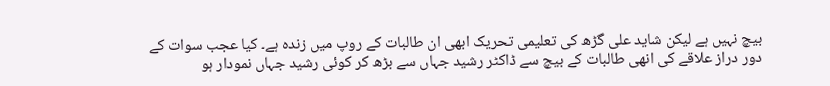بیچ نہیں ہے لیکن شاید علی گڑھ کی تعلیمی تحریک ابھی ان طالبات کے روپ میں زندہ ہے۔ کیا عجب سوات کے دور دراز علاقے کی انھی طالبات کے بیچ سے ڈاکٹر رشید جہاں سے بڑھ کر کوئی رشید جہاں نمودار ہو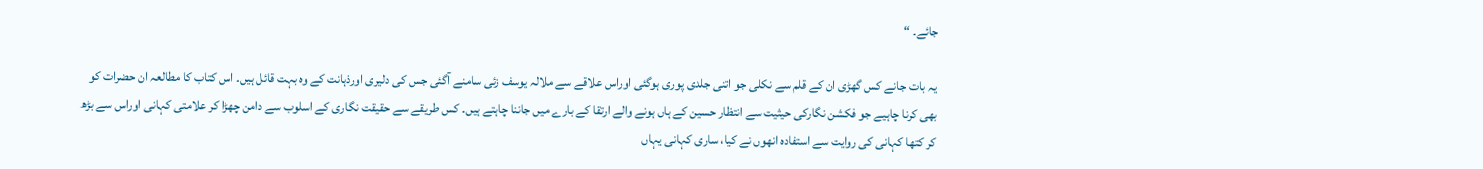جائے۔ “

یہ بات جانے کس گھڑی ان کے قلم سے نکلی جو اتنی جلدی پوری ہوگئی اوراس علاقے سے ملالہ یوسف زئی سامنے آگئی جس کی دلیری اورذہانت کے وہ بہت قائل ہیں۔ اس کتاب کا مطالعہ ان حضرات کو بھی کرنا چاہیے جو فکشن نگارکی حیثیت سے انتظار حسین کے ہاں ہونے والے ارتقا کے بارے میں جاننا چاہتے ہیں۔ کس طریقے سے حقیقت نگاری کے اسلوب سے دامن چھڑا کر علامتی کہانی اوراس سے بڑھ کر کتھا کہانی کی روایت سے استفادہ انھوں نے کیا، ساری کہانی یہاں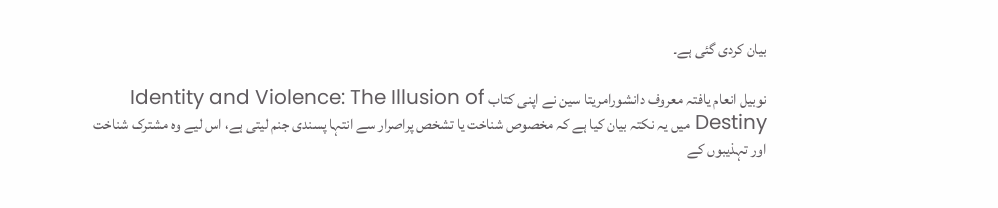بیان کردی گئی ہے۔

نوبیل انعام یافتہ معروف دانشورامریتا سین نے اپنی کتاب Identity and Violence: The Illusion of Destiny میں یہ نکتہ بیان کیا ہے کہ مخصوص شناخت یا تشخص پراصرار سے انتہا پسندی جنم لیتی ہے، اس لیے وہ مشترک شناخت اور تہذیبوں کے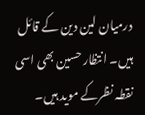درمیان لین دین کے قائل ہیں۔ انتظار حسین بھی اسی نقطہ نظرکے موید ہیں۔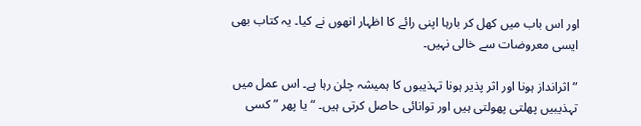اور اس باب میں کھل کر بارہا اپنی رائے کا اظہار انھوں نے کیا۔ یہ کتاب بھی ایسی معروضات سے خالی نہیں۔

”اثرانداز ہونا اور اثر پذیر ہونا تہذیبوں کا ہمیشہ چلن رہا ہے۔ اس عمل میں تہذیبیں پھلتی پھولتی ہیں اور توانائی حاصل کرتی ہیں۔ “ یا پھر ” کسی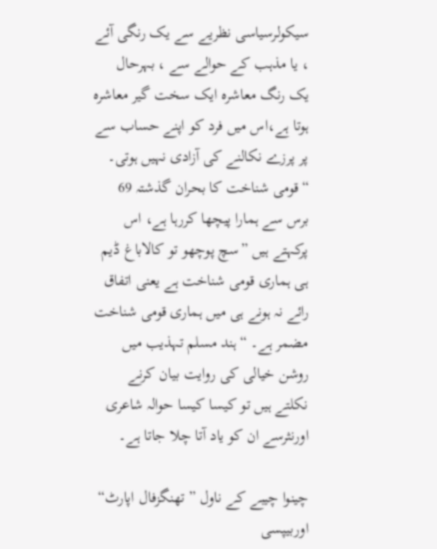سیکولرسیاسی نظریے سے یک رنگی آئے ، یا مذہب کے حوالے سے ، بہرحال یک رنگ معاشرہ ایک سخت گیر معاشرہ ہوتا ہے،اس میں فرد کو اپنے حساب سے پر پرزے نکالنے کی آزادی نہیں ہوتی۔ “قومی شناخت کا بحران گذشتہ 69 برس سے ہمارا پیچھا کررہا ہے، اس پرکہتے ہیں ”سچ پوچھو تو کالاباغ ڈیم ہی ہماری قومی شناخت ہے یعنی اتفاق رائے نہ ہونے ہی میں ہماری قومی شناخت مضمر ہے۔ “ ہند مسلم تہذیب میں روشن خیالی کی روایت بیان کرنے نکلتے ہیں تو کیسا کیسا حوالہ شاعری اورنثرسے ان کو یاد آتا چلا جاتا ہے۔

چینوا چیبے کے ناول ”تھنگزفال اپارٹ“ اوربیپسی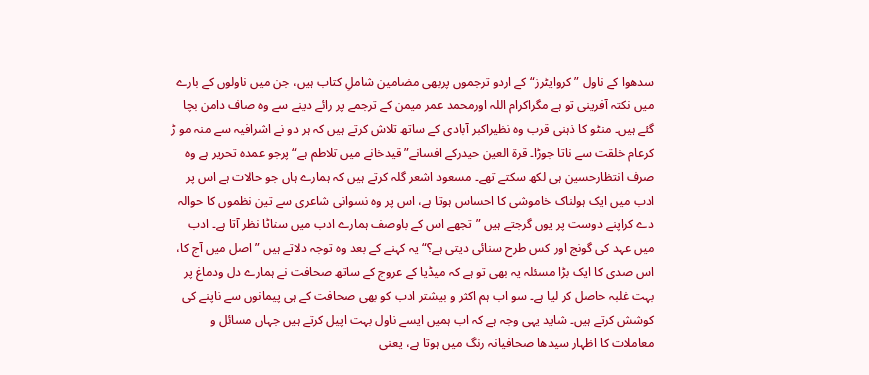سدھوا کے ناول ”کروایٹرز“کے اردو ترجموں پربھی مضامین شاملِ کتاب ہیں، جن میں ناولوں کے بارے میں نکتہ آفرینی تو ہے مگراکرام اللہ اورمحمد عمر میمن کے ترجمے پر رائے دینے سے وہ صاف دامن بچا گئے ہیں۔ منٹو کا ذہنی قرب وہ نظیراکبر آبادی کے ساتھ تلاش کرتے ہیں کہ ہر دو نے اشرافیہ سے منہ مو ڑ کرعام خلقت سے ناتا جوڑا۔ قرة العین حیدرکے افسانے” قیدخانے میں تلاطم ہے“ پرجو عمدہ تحریر ہے وہ صرف انتظارحسین ہی لکھ سکتے تھے۔ مسعود اشعر گلہ کرتے ہیں کہ ہمارے ہاں جو حالات ہے اس پر ادب میں ایک ہولناک خاموشی کا احساس ہوتا ہے، اس پر وہ نسوانی شاعری سے تین نظموں کا حوالہ دے کراپنے دوست پر یوں گرجتے ہیں ”تجھے اس کے باوصف ہمارے ادب میں سناٹا نظر آتا ہے۔ ادب میں عہد کی گونج اور کس طرح سنائی دیتی ہے؟“ یہ کہنے کے بعد وہ توجہ دلاتے ہیں ”اصل میں آج کا، اس صدی کا ایک بڑا مسئلہ یہ بھی تو ہے کہ میڈیا کے عروج کے ساتھ صحافت نے ہمارے دل ودماغ پر بہت غلبہ حاصل کر لیا ہے۔ سو اب ہم اکثر و بیشتر ادب کو بھی صحافت کے ہی پیمانوں سے ناپنے کی کوشش کرتے ہیں۔ شاید یہی وجہ ہے کہ اب ہمیں ایسے ناول بہت اپیل کرتے ہیں جہاں مسائل و معاملات کا اظہار سیدھا صحافیانہ رنگ میں ہوتا ہے، یعنی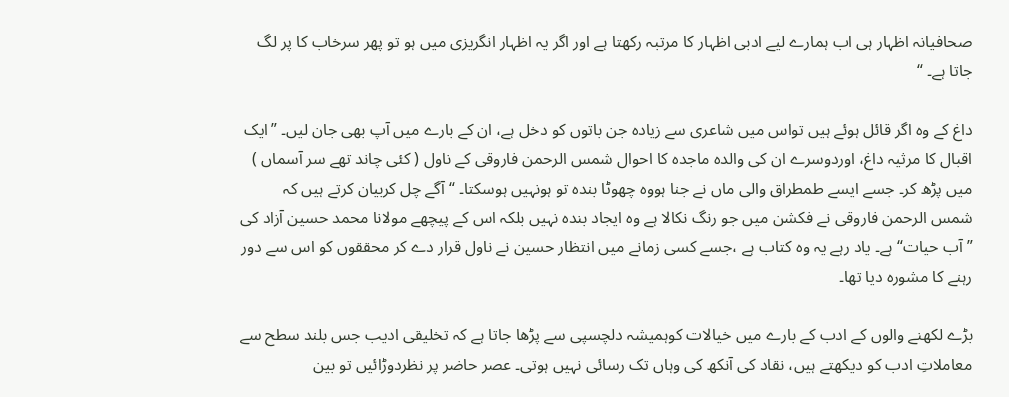صحافیانہ اظہار ہی اب ہمارے لیے ادبی اظہار کا مرتبہ رکھتا ہے اور اگر یہ اظہار انگریزی میں ہو تو پھر سرخاب کا پر لگ جاتا ہے۔ “

داغ کے وہ اگر قائل ہوئے ہیں تواس میں شاعری سے زیادہ جن باتوں کو دخل ہے، ان کے بارے میں آپ بھی جان لیں۔ ”ایک اقبال کا مرثیہ داغ، اوردوسرے ان کی والدہ ماجدہ کا احوال شمس الرحمن فاروقی کے ناول ( کئی چاند تھے سر آسماں ) میں پڑھ کر۔ جسے ایسے طمطراق والی ماں نے جنا ہووہ چھوٹا بندہ تو ہونہیں ہوسکتا۔ “ آگے چل کربیان کرتے ہیں کہ شمس الرحمن فاروقی نے فکشن میں جو رنگ نکالا ہے وہ ایجاد بندہ نہیں بلکہ اس کے پیچھے مولانا محمد حسین آزاد کی ” آب حیات“ ہے۔ یاد رہے یہ وہ کتاب ہے ،جسے کسی زمانے میں انتظار حسین نے ناول قرار دے کر محققوں کو اس سے دور رہنے کا مشورہ دیا تھا۔

بڑے لکھنے والوں کے ادب کے بارے میں خیالات کوہمیشہ دلچسپی سے پڑھا جاتا ہے کہ تخلیقی ادیب جس بلند سطح سے معاملاتِ ادب کو دیکھتے ہیں، نقاد کی آنکھ کی وہاں تک رسائی نہیں ہوتی۔ عصر حاضر پر نظردوڑائیں تو بین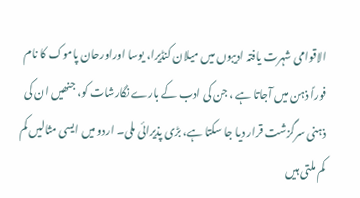الاقوامی شہرت یافتہ ادیبوں میں میلان کنڈیرا، یوسا اوراورحان پاموک کا نام فوراً ذہن میں آجاتا ہے ، جن کی ادب کے بارے نگارشات کو، جنھیں ان کی ذہنی سرگزشت قرار دیا جا سکتا ہے، بڑی پذیرائی ملی۔ اردو میں ایسی مثالیں کم کم ملتی ہیں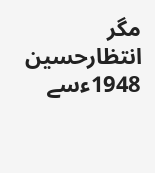مگر انتظارحسین 1948ءسے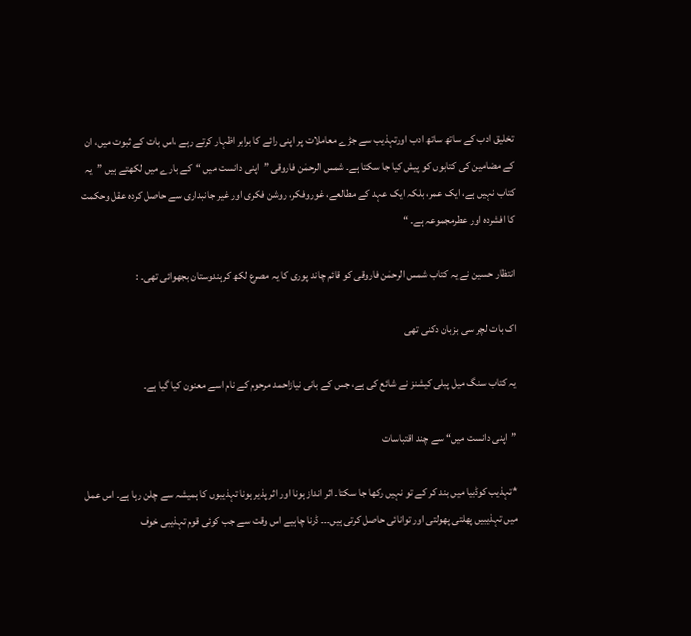تخلیق ادب کے ساتھ ساتھ ادب اورتہذیب سے جڑے معاملات پر اپنی رائے کا برابر اظہار کرتے رہے ،اس بات کے ثبوت میں، ان کے مضامین کی کتابوں کو پیش کیا جا سکتا ہے۔ شمس الرحمٰن فاروقی ”اپنی دانست میں “کے بارے میں لکھتے ہیں ”یہ کتاب نہیں ہے، ایک عمر، بلکہ ایک عہد کے مطالعے، غوروفکر، روشن فکری اور غیر جانبداری سے حاصل کردہ عقل وحکمت کا افشردہ اور عطرمجموعہ ہے۔ “

انتظار حسین نے یہ کتاب شمس الرحمٰن فاروقی کو قائم چاند پوری کا یہ مصرع لکھ کرہندوستان بجھوائی تھی۔ :

اک بات لچر سی بزبان دکنی تھی

یہ کتاب سنگ میل پبلی کیشنز نے شائع کی ہے، جس کے بانی نیازاحمد مرحوم کے نام اسے معنون کیا گیا ہے۔

”اپنی دانست میں“ سے چند اقتباسات

*تہذیب کوڈبیا میں بند کر کے تو نہیں رکھا جا سکتا۔ اثر انداز ہونا اور اثر پذیر ہونا تہذیبوں کا ہمیشہ سے چلن رہا ہے۔ اس عمل میں تہذیبیں پھلتی پھولتی اور توانائی حاصل کرتی ہیں۔۔۔ ڈرنا چاہیے اس وقت سے جب کوئی قوم تہذیبی خوف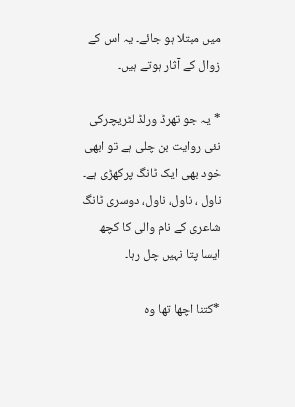میں مبتلا ہو جائے۔ یہ اس کے زوال کے آثار ہوتے ہیں۔

* یہ جو تھرڈ ورلڈ لٹریچرکی نئی روایت بن چلی ہے تو ابھی خود بھی ایک ٹانگ پرکھڑی ہے۔ ناول ، ناول، ناول، دوسری ٹانگ شاعری کے نام والی کا کچھ ایسا پتا نہیں چل رہا۔

*کتنا اچھا تھا وہ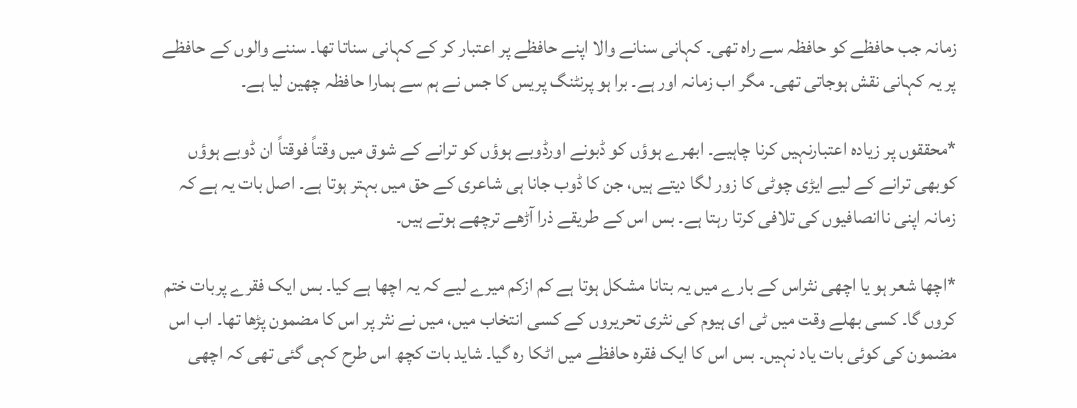زمانہ جب حافظے کو حافظہ سے راہ تھی۔ کہانی سنانے والا اپنے حافظے پر اعتبار کر کے کہانی سناتا تھا۔ سننے والوں کے حافظے پر یہ کہانی نقش ہوجاتی تھی۔ مگر اب زمانہ اور ہے۔ برا ہو پرنٹنگ پریس کا جس نے ہم سے ہمارا حافظہ چھین لیا ہے۔

*محققوں پر زیادہ اعتبارنہیں کرنا چاہیے۔ ابھرے ہوؤں کو ڈبونے اورڈوبے ہوؤں کو ترانے کے شوق میں وقتاً فوقتاً ان ڈوبے ہوؤں کوبھی ترانے کے لیے ایڑی چوٹی کا زور لگا دیتے ہیں، جن کا ڈوب جانا ہی شاعری کے حق میں بہتر ہوتا ہے۔ اصل بات یہ ہے کہ زمانہ اپنی ناانصافیوں کی تلافی کرتا رہتا ہے۔ بس اس کے طریقے ذرا آڑھے ترچھے ہوتے ہیں۔

*اچھا شعر ہو یا اچھی نثراس کے بارے میں یہ بتانا مشکل ہوتا ہے کم ازکم میرے لیے کہ یہ اچھا ہے کیا۔ بس ایک فقرے پربات ختم کروں گا۔ کسی بھلے وقت میں ٹی ای ہیوم کی نثری تحریروں کے کسی انتخاب میں، میں نے نثر پر اس کا مضمون پڑھا تھا۔ اب اس مضمون کی کوئی بات یاد نہیں۔ بس اس کا ایک فقرہ حافظے میں اٹکا رہ گیا۔ شاید بات کچھ اس طرح کہی گئی تھی کہ اچھی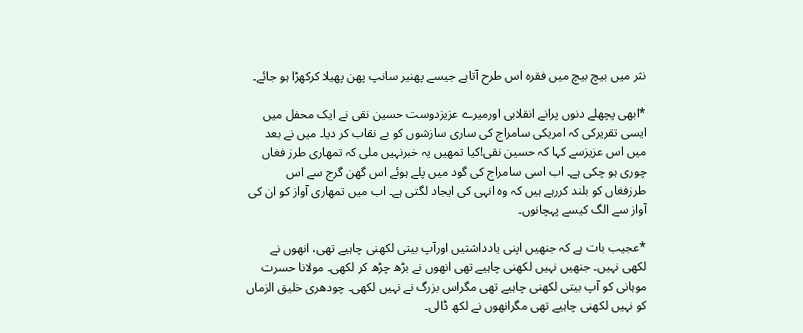نثر میں بیچ بیچ میں فقرہ اس طرح آتاہے جیسے پھنیر سانپ پھن پھیلا کرکھڑا ہو جائے۔

*ابھی پچھلے دنوں پرانے انقلابی اورمیرے عزیزدوست حسین نقی نے ایک محفل میں ایسی تقریرکی کہ امریکی سامراج کی ساری سازشوں کو بے نقاب کر دیا۔ میں نے بعد میں اس عزیزسے کہا کہ حسین نقی!کیا تمھیں یہ خبرنہیں ملی کہ تمھاری طرز فغاں چوری ہو چکی ہے۔ اب اسی سامراج کی گود میں پلے ہوئے اس گھن گرج سے اس طرزفغاں کو بلند کررہے ہیں کہ وہ انہی کی ایجاد لگتی ہے۔ اب میں تمھاری آواز کو ان کی آواز سے الگ کیسے پہچانوں۔

*عجیب بات ہے کہ جنھیں اپنی یادداشتیں اورآپ بیتی لکھنی چاہیے تھی، انھوں نے لکھی نہیں۔ جنھیں نہیں لکھنی چاہیے تھی انھوں نے بڑھ چڑھ کر لکھی۔ مولانا حسرت موہانی کو آپ بیتی لکھنی چاہیے تھی مگراس بزرگ نے نہیں لکھی۔ چودھری خلیق الزماں کو نہیں لکھنی چاہیے تھی مگرانھوں نے لکھ ڈالی۔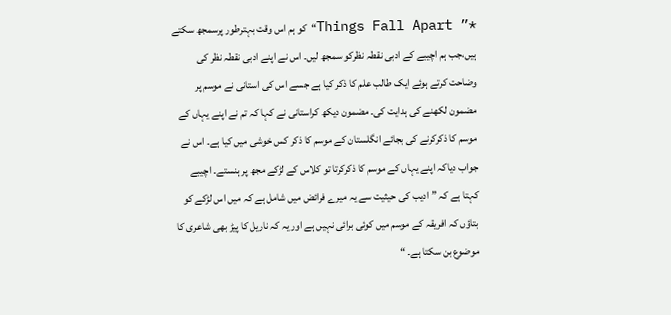*” Things Fall Apart“کو ہم اس وقت بہترطور پرسمجھ سکتے ہیں،جب ہم اچیبے کے ادبی نقطہ نظرکو سمجھ لیں۔ اس نے اپنے ادبی نقطہ نظر کی وضاحت کرتے ہوئے ایک طالب علم کا ذکر کیا ہے جسے اس کی استانی نے موسم پر مضمون لکھنے کی ہدایت کی۔ مضمون دیکھ کراستانی نے کہا کہ تم نے اپنے یہاں کے موسم کا ذکرکرنے کی بجائے انگلستان کے موسم کا ذکر کس خوشی میں کیا ہے۔ اس نے جواب دیاکہ اپنے یہاں کے موسم کا ذکرکرتا تو کلاس کے لڑکے مجھ پر ہنستے۔ اچیبے کہتا ہے کہ ”ادیب کی حیثیت سے یہ میرے فرائض میں شامل ہے کہ میں اس لڑکے کو بتاؤں کہ افریقہ کے موسم میں کوئی برائی نہیں ہے اور یہ کہ ناریل کا پیڑ بھی شاعری کا موضوع بن سکتا ہے۔ “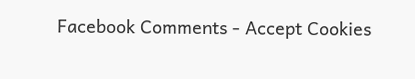Facebook Comments - Accept Cookies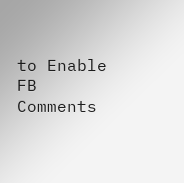to Enable FB Comments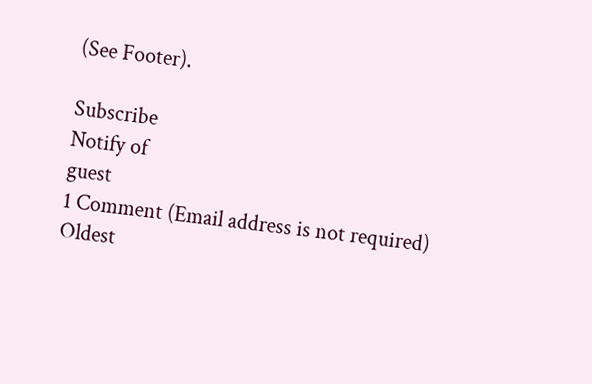(See Footer).

Subscribe
Notify of
guest
1 Comment (Email address is not required)
Oldest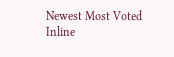Newest Most Voted
Inline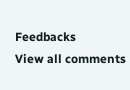Feedbacks
View all comments